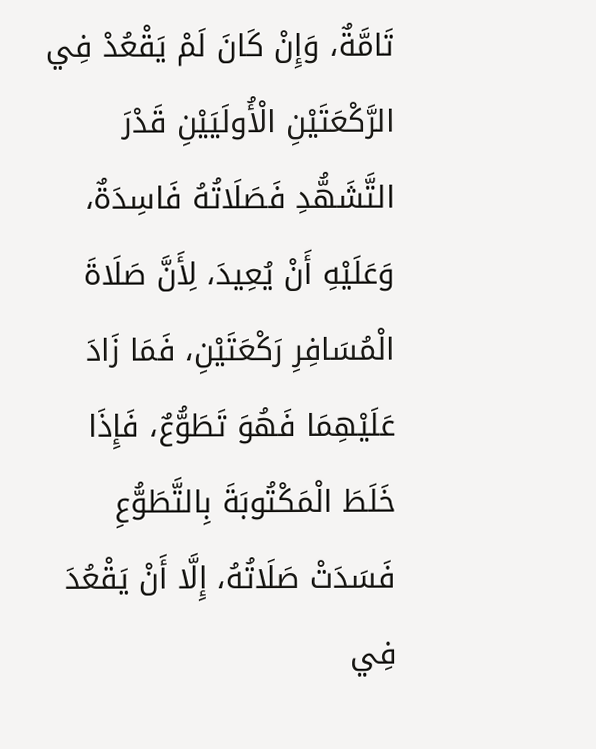تَامَّةٌ، وَإِنْ كَانَ لَمْ يَقْعُدْ فِي الرَّكْعَتَيْنِ الْأُولَيَيْنِ قَدْرَ التَّشَهُّدِ فَصَلَاتُهُ فَاسِدَةٌ، وَعَلَيْهِ أَنْ يُعِيدَ، لِأَنَّ صَلَاةَ الْمُسَافِرِ رَكْعَتَيْنِ، فَمَا زَادَ عَلَيْهِمَا فَهُوَ تَطَوُّعٌ، فَإِذَا خَلَطَ الْمَكْتُوبَةَ بِالتَّطَوُّعِ فَسَدَتْ صَلَاتُهُ، إِلَّا أَنْ يَقْعُدَ فِي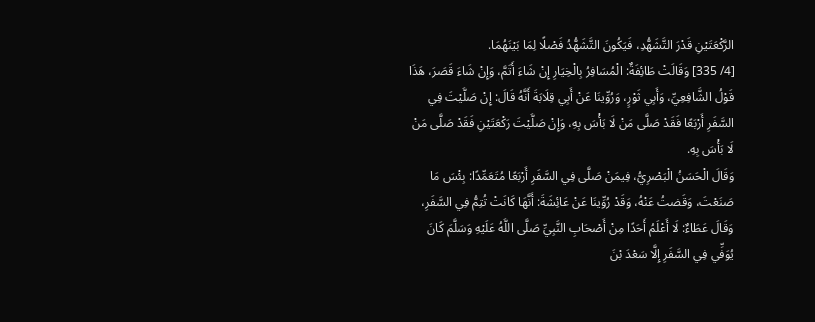الرَّكْعَتَيْنِ قَدْرَ التَّشَهُّدِ، فَيَكُونَ التَّشَهُّدُ فَصْلًا لِمَا بَيْنَهُمَا.
[4/ 335] وَقَالَتْ طَائِفَةٌ: الْمُسَافِرُ بِالْخِيَارِ إِنْ شَاءَ أَتَمَّ، وَإِنْ شَاءَ قَصَرَ، هَذَا قَوْلُ الشَّافِعِيِّ، وَأَبِي ثَوْرٍ، وَرُوِّينَا عَنْ أَبِي قِلَابَةَ أَنَّهُ قَالَ: إِنْ صَلَّيْتَ فِي السَّفَرِ أَرْبَعًا فَقَدْ صَلَّى مَنْ لَا بَأْسَ بِهِ، وَإِنْ صَلَّيْتَ رَكْعَتَيْنِ فَقَدْ صَلَّى مَنْ لَا بَأْسَ بِهِ.
وَقَالَ الْحَسَنُ الْبَصْرِيُّ، فِيمَنْ صَلَّى فِي السَّفَرِ أَرْبَعًا مُتَعَمِّدًا: بِئْسَ مَا صَنَعْتَ، وَقَضتُ عَنْهُ، وَقَدْ رُوِّينَا عَنْ عَائِشَةَ: أَنَّهَا كَانَتْ تُتِمُّ فِي السَّفَرِ، وَقَالَ عَطَاءٌ: لَا أَعْلَمُ أَحَدًا مِنْ أَصْحَابِ النَّبِيِّ صَلَّى اللَّهُ عَلَيْهِ وَسَلَّمَ كَانَ يُوَفِّي فِي السَّفَرِ إِلَّا سَعْدَ بْنَ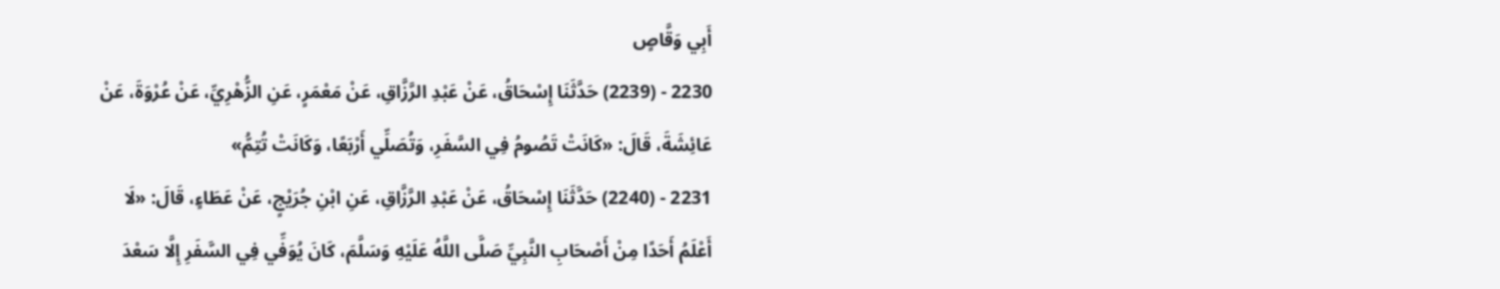أَبِي وَقَّاصٍ
2230 - (2239) حَدَّثَنَا إِسْحَاقُ، عَنْ عَبْدِ الرَّزَّاقِ، عَنْ مَعْمَرٍ، عَنِ الزُّهْرِيِّ، عَنْ عُرْوَةَ، عَنْ عَائِشَةَ، قَالَ: «كَانَتْ تَصُومُ فِي السَّفَرِ، وَتُصَلِّي أَرْبَعًا، وَكَانَتْ تُتِمُّ»
2231 - (2240) حَدَّثَنَا إِسْحَاقُ، عَنْ عَبْدِ الرَّزَّاقِ، عَنِ ابْنِ جُرَيْجٍ، عَنْ عَطَاءٍ، قَالَ: «لَا أَعْلَمُ أَحَدًا مِنْ أَصْحَابِ النَّبِيِّ صَلَّى اللَّهُ عَلَيْهِ وَسَلَّمَ، كَانَ يُوَفِّي فِي السَّفَرِ إِلَّا سَعْدَ